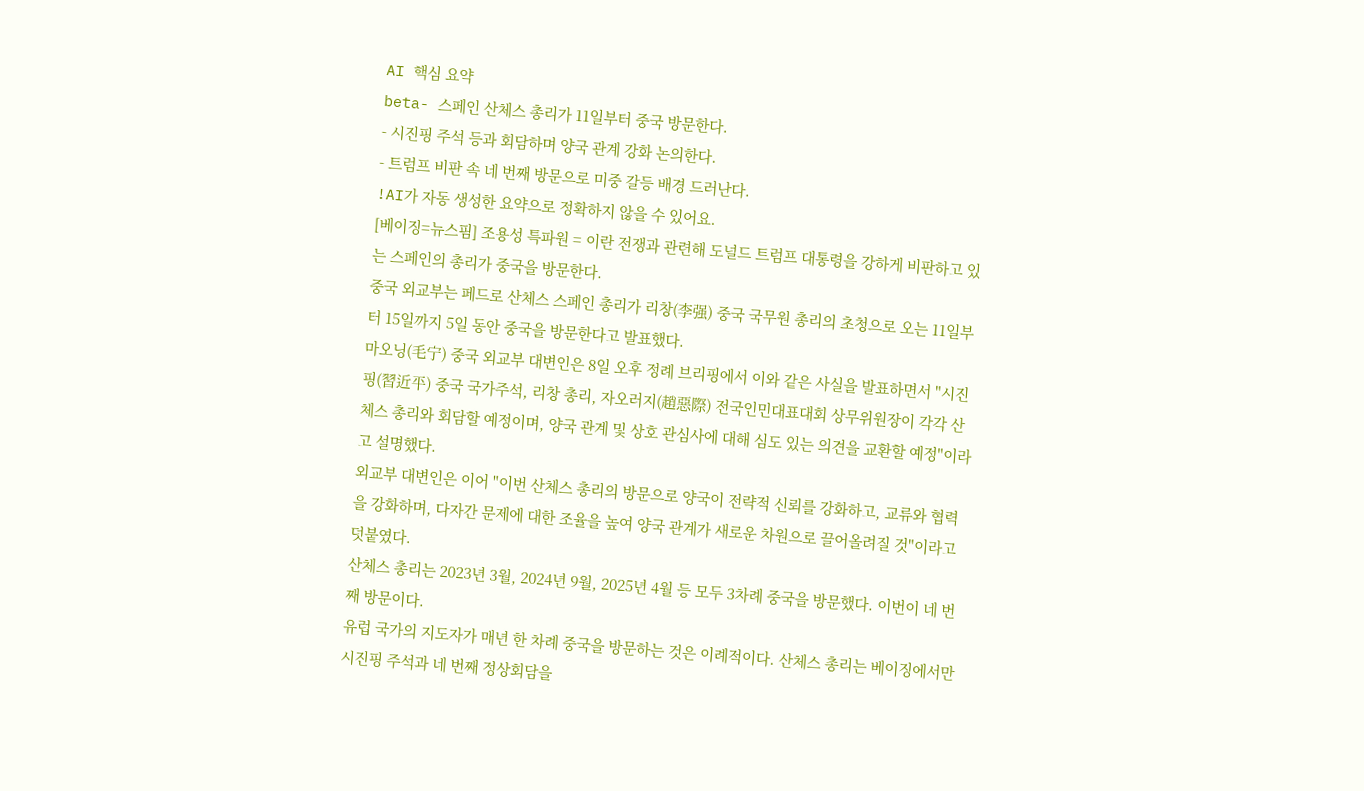AI 핵심 요약
beta- 스페인 산체스 총리가 11일부터 중국 방문한다.
- 시진핑 주석 등과 회담하며 양국 관계 강화 논의한다.
- 트럼프 비판 속 네 번째 방문으로 미중 갈등 배경 드러난다.
!AI가 자동 생성한 요약으로 정확하지 않을 수 있어요.
[베이징=뉴스핌] 조용성 특파원 = 이란 전쟁과 관련해 도널드 트럼프 대통령을 강하게 비판하고 있는 스페인의 총리가 중국을 방문한다.
중국 외교부는 페드로 산체스 스페인 총리가 리창(李强) 중국 국무원 총리의 초청으로 오는 11일부터 15일까지 5일 동안 중국을 방문한다고 발표했다.
마오닝(毛宁) 중국 외교부 대변인은 8일 오후 정례 브리핑에서 이와 같은 사실을 발표하면서 "시진핑(習近平) 중국 국가주석, 리창 총리, 자오러지(趙惡際) 전국인민대표대회 상무위원장이 각각 산체스 총리와 회담할 예정이며, 양국 관계 및 상호 관심사에 대해 심도 있는 의견을 교환할 예정"이라고 설명했다.
외교부 대변인은 이어 "이번 산체스 총리의 방문으로 양국이 전략적 신뢰를 강화하고, 교류와 협력을 강화하며, 다자간 문제에 대한 조율을 높여 양국 관계가 새로운 차원으로 끌어올려질 것"이라고 덧붙였다.
산체스 총리는 2023년 3월, 2024년 9월, 2025년 4월 등 모두 3차례 중국을 방문했다. 이번이 네 번째 방문이다.
유럽 국가의 지도자가 매년 한 차례 중국을 방문하는 것은 이례적이다. 산체스 총리는 베이징에서만 시진핑 주석과 네 번째 정상회담을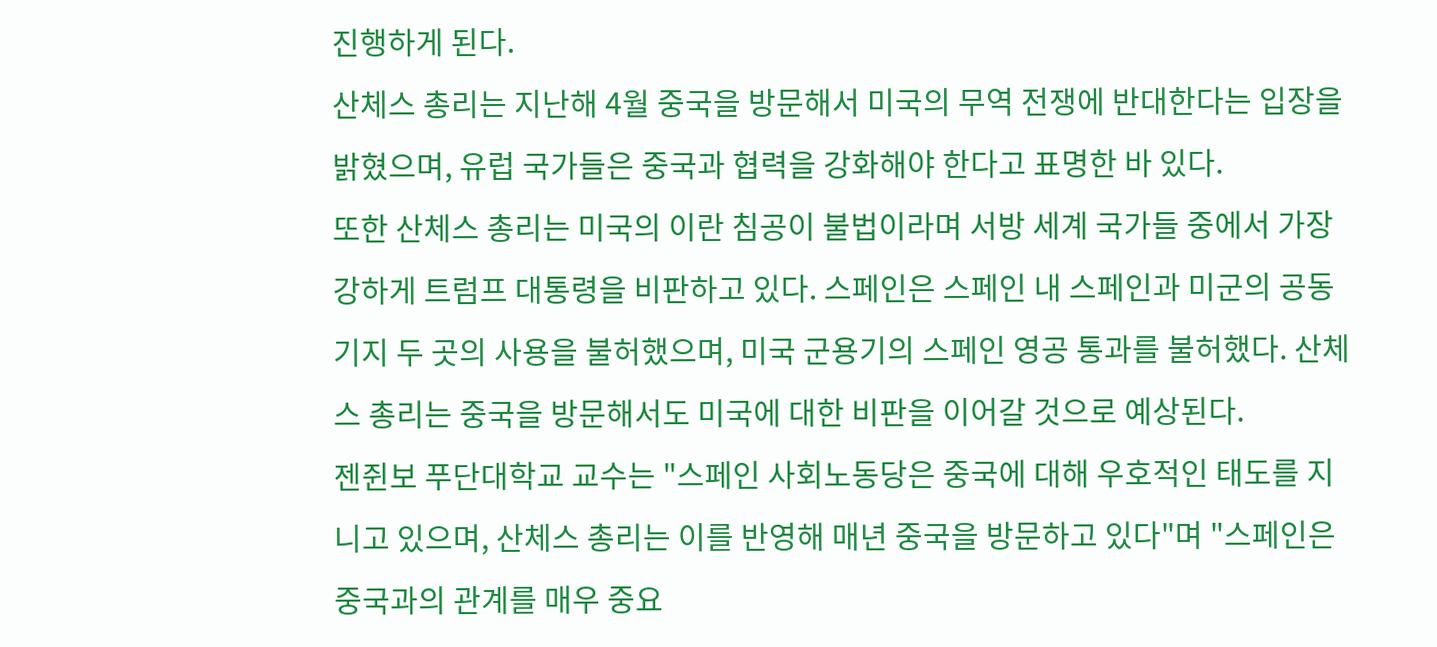진행하게 된다.
산체스 총리는 지난해 4월 중국을 방문해서 미국의 무역 전쟁에 반대한다는 입장을 밝혔으며, 유럽 국가들은 중국과 협력을 강화해야 한다고 표명한 바 있다.
또한 산체스 총리는 미국의 이란 침공이 불법이라며 서방 세계 국가들 중에서 가장 강하게 트럼프 대통령을 비판하고 있다. 스페인은 스페인 내 스페인과 미군의 공동 기지 두 곳의 사용을 불허했으며, 미국 군용기의 스페인 영공 통과를 불허했다. 산체스 총리는 중국을 방문해서도 미국에 대한 비판을 이어갈 것으로 예상된다.
젠쥔보 푸단대학교 교수는 "스페인 사회노동당은 중국에 대해 우호적인 태도를 지니고 있으며, 산체스 총리는 이를 반영해 매년 중국을 방문하고 있다"며 "스페인은 중국과의 관계를 매우 중요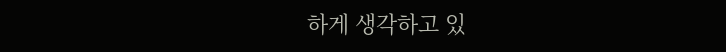하게 생각하고 있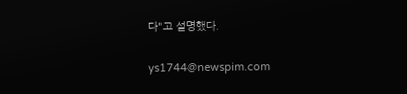다"고 설명했다.

ys1744@newspim.com